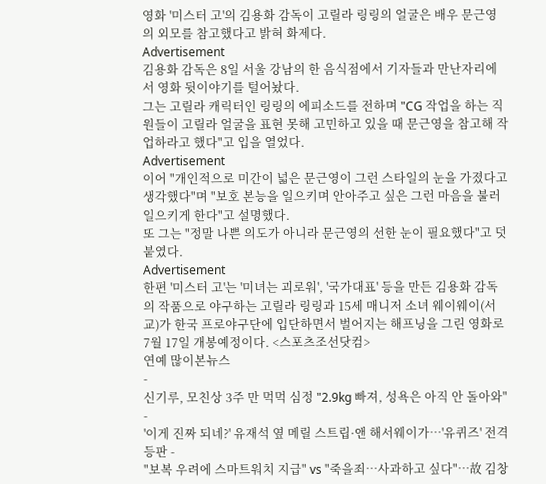영화 '미스터 고'의 김용화 감독이 고릴라 링링의 얼굴은 배우 문근영의 외모를 참고했다고 밝혀 화제다.
Advertisement
김용화 감독은 8일 서울 강남의 한 음식점에서 기자들과 만난자리에서 영화 뒷이야기를 털어놨다.
그는 고릴라 캐릭터인 링링의 에피소드를 전하며 "CG 작업을 하는 직원들이 고릴라 얼굴을 표현 못해 고민하고 있을 때 문근영을 참고해 작업하라고 했다"고 입을 열었다.
Advertisement
이어 "개인적으로 미간이 넓은 문근영이 그런 스타일의 눈을 가졌다고 생각했다"며 "보호 본능을 일으키며 안아주고 싶은 그런 마음을 불러일으키게 한다"고 설명했다.
또 그는 "정말 나쁜 의도가 아니라 문근영의 선한 눈이 필요했다"고 덧붙였다.
Advertisement
한편 '미스터 고'는 '미녀는 괴로워', '국가대표' 등을 만든 김용화 감독의 작품으로 야구하는 고릴라 링링과 15세 매니저 소녀 웨이웨이(서교)가 한국 프로야구단에 입단하면서 벌어지는 해프닝을 그린 영화로 7월 17일 개봉예정이다. <스포츠조선닷컴>
연예 많이본뉴스
-
신기루, 모친상 3주 만 먹먹 심정 "2.9kg 빠져, 성욕은 아직 안 돌아와" -
'이게 진짜 되네?' 유재석 옆 메릴 스트립·앤 해서웨이가…'유퀴즈' 전격 등판 -
"보복 우려에 스마트워치 지급" vs "죽을죄…사과하고 싶다"…故 김창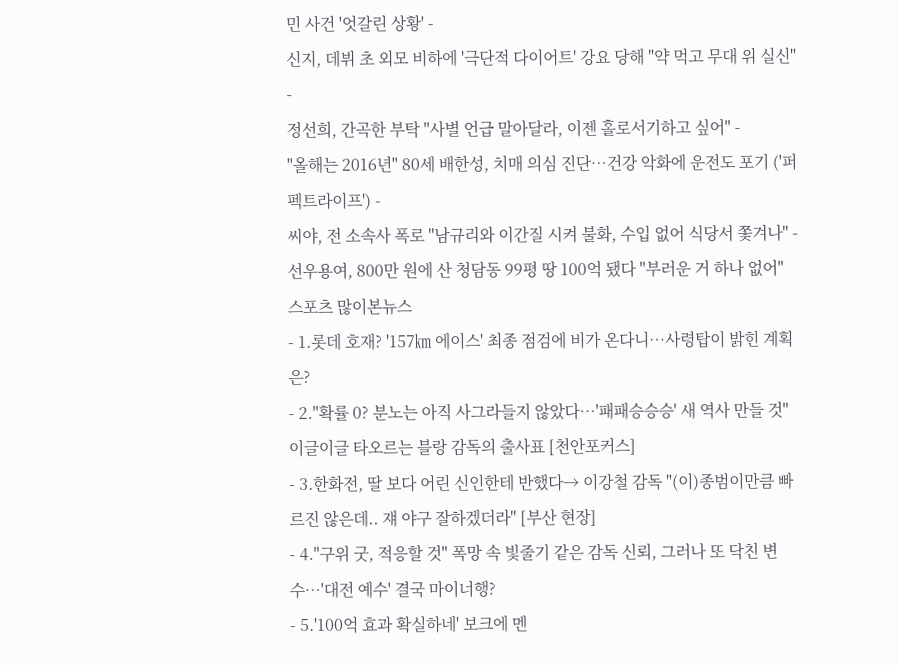민 사건 '엇갈린 상황' -
신지, 데뷔 초 외모 비하에 '극단적 다이어트' 강요 당해 "약 먹고 무대 위 실신" -
정선희, 간곡한 부탁 "사별 언급 말아달라, 이젠 홀로서기하고 싶어" -
"올해는 2016년" 80세 배한성, 치매 의심 진단…건강 악화에 운전도 포기 ('퍼펙트라이프') -
씨야, 전 소속사 폭로 "남규리와 이간질 시켜 불화, 수입 없어 식당서 쫓겨나" -
선우용여, 800만 원에 산 청담동 99평 땅 100억 됐다 "부러운 거 하나 없어"
스포츠 많이본뉴스
- 1.롯데 호재? '157㎞ 에이스' 최종 점검에 비가 온다니…사령탑이 밝힌 계획은?
- 2."확률 0? 분노는 아직 사그라들지 않았다…'패패승승승' 새 역사 만들 것" 이글이글 타오르는 블랑 감독의 출사표 [천안포커스]
- 3.한화전, 딸 보다 어린 신인한테 반했다→ 이강철 감독 "(이)종범이만큼 빠르진 않은데.. 쟤 야구 잘하겠더라" [부산 현장]
- 4."구위 굿, 적응할 것" 폭망 속 빛줄기 같은 감독 신뢰, 그러나 또 닥친 변수…'대전 예수' 결국 마이너행?
- 5.'100억 효과 확실하네' 보크에 멘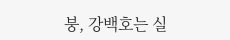붕, 강백호는 실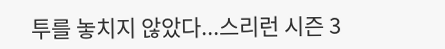투를 놓치지 않았다...스리런 시즌 3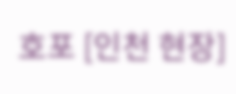호포 [인천 현장]